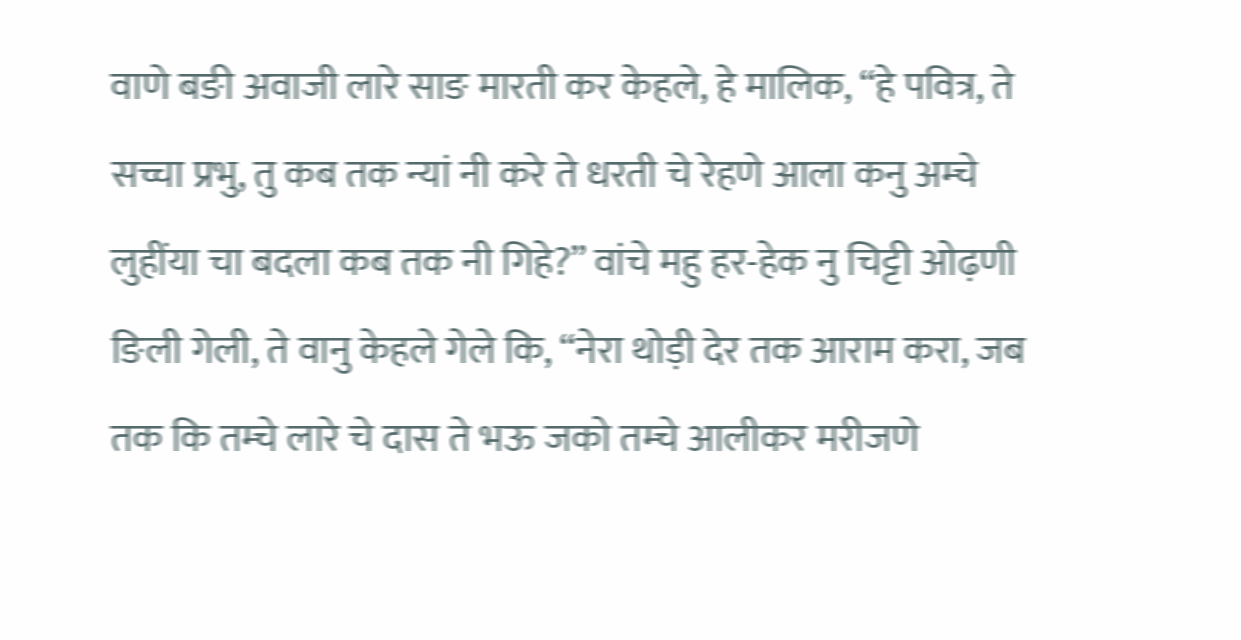वाणे बङी अवाजी लारे साङ मारती कर केहले, हे मालिक, “हे पवित्र, ते सच्चा प्रभु, तु कब तक न्यां नी करे ते धरती चे रेहणे आला कनु अम्चे लुहींया चा बदला कब तक नी गिहे?” वांचे महु हर-हेक नु चिट्टी ओढ़णी ङिली गेली, ते वानु केहले गेले कि, “नेरा थोड़ी देर तक आराम करा, जब तक कि तम्चे लारे चे दास ते भऊ जको तम्चे आलीकर मरीजणे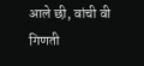आले छी, वांची वी गिणती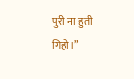पुरी ना हुती गिहो।”